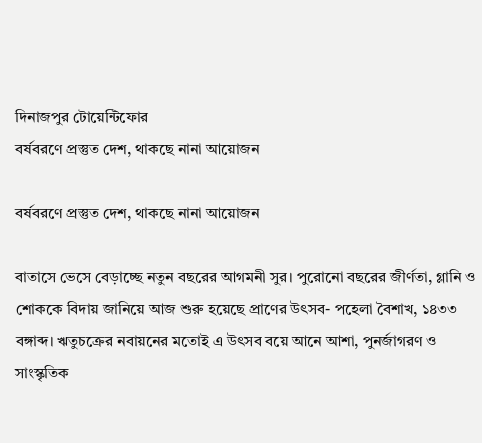দিনাজপুর টোয়েন্টিফোর
বর্ষবরণে প্রস্তুত দেশ, থাকছে নানা আয়োজন

বর্ষবরণে প্রস্তুত দেশ, থাকছে নানা আয়োজন

বাতাসে ভেসে বেড়াচ্ছে নতুন বছরের আগমনী সুর। পুরোনো বছরের জীর্ণতা, গ্লানি ও শোককে বিদায় জানিয়ে আজ শুরু হয়েছে প্রাণের উৎসব- পহেলা বৈশাখ, ১৪৩৩ বঙ্গাব্দ। ঋতুচক্রের নবায়নের মতোই এ উৎসব বয়ে আনে আশা, পুনর্জাগরণ ও সাংস্কৃতিক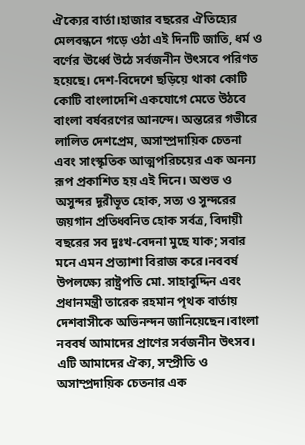ঐক্যের বার্তা।হাজার বছরের ঐতিহ্যের মেলবন্ধনে গড়ে ওঠা এই দিনটি জাতি, ধর্ম ও বর্ণের ঊর্ধ্বে উঠে সর্বজনীন উৎসবে পরিণত হয়েছে। দেশ-বিদেশে ছড়িয়ে থাকা কোটি কোটি বাংলাদেশি একযোগে মেতে উঠবে বাংলা বর্ষবরণের আনন্দে। অন্তরের গভীরে লালিত দেশপ্রেম, অসাম্প্রদায়িক চেতনা এবং সাংস্কৃতিক আত্মপরিচয়ের এক অনন্য রূপ প্রকাশিত হয় এই দিনে। অশুভ ও অসুন্দর দূরীভূত হোক, সত্য ও সুন্দরের জয়গান প্রতিধ্বনিত হোক সর্বত্র, বিদায়ী বছরের সব দুঃখ-বেদনা মুছে যাক; সবার মনে এমন প্রত্যাশা বিরাজ করে।নববর্ষ উপলক্ষ্যে রাষ্ট্রপতি মো. সাহাবুদ্দিন এবং প্রধানমন্ত্রী তারেক রহমান পৃথক বার্তায় দেশবাসীকে অভিনন্দন জানিয়েছেন।বাংলা নববর্ষ আমাদের প্রাণের সর্বজনীন উৎসব। এটি আমাদের ঐক্য, সম্প্রীতি ও অসাম্প্রদায়িক চেতনার এক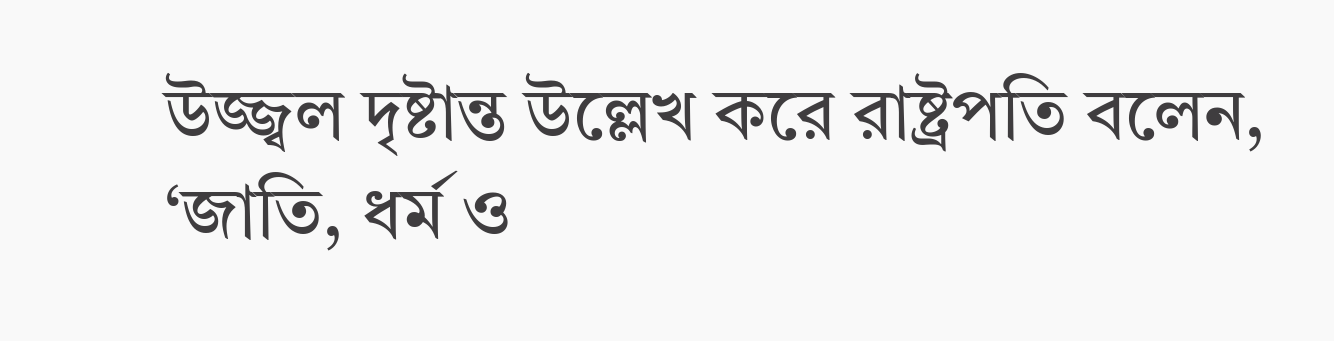উজ্জ্বল দৃষ্টান্ত উল্লেখ করে রাষ্ট্রপতি বলেন, ‘জাতি, ধর্ম ও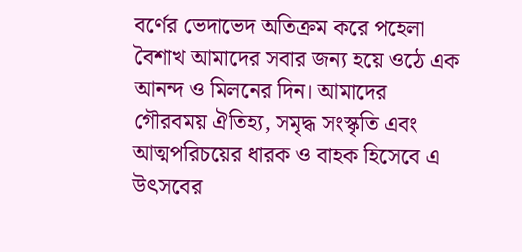বর্ণের ভেদাভেদ অতিক্রম করে পহেলা বৈশাখ আমাদের সবার জন্য হয়ে ওঠে এক আনন্দ ও মিলনের দিন। আমাদের গৌরবময় ঐতিহ্য, সমৃদ্ধ সংস্কৃতি এবং আত্মপরিচয়ের ধারক ও বাহক হিসেবে এ উৎসবের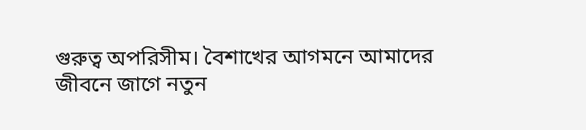গুরুত্ব অপরিসীম। বৈশাখের আগমনে আমাদের জীবনে জাগে নতুন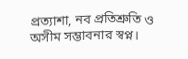প্রত্যাশা, নব প্রতিশ্রুতি ও অসীম সম্ভাবনার স্বপ্ন।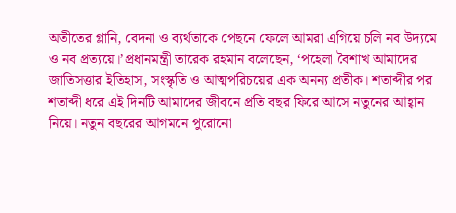অতীতের গ্লানি, বেদনা ও ব্যর্থতাকে পেছনে ফেলে আমরা এগিয়ে চলি নব উদ্যমে ও নব প্রত্যয়ে।’প্রধানমন্ত্রী তারেক রহমান বলেছেন, ‘পহেলা বৈশাখ আমাদের জাতিসত্তার ইতিহাস, সংস্কৃতি ও আত্মপরিচয়ের এক অনন্য প্রতীক। শতাব্দীর পর শতাব্দী ধরে এই দিনটি আমাদের জীবনে প্রতি বছর ফিরে আসে নতুনের আহ্বান নিয়ে। নতুন বছরের আগমনে পুরোনো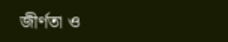জীর্ণতা ও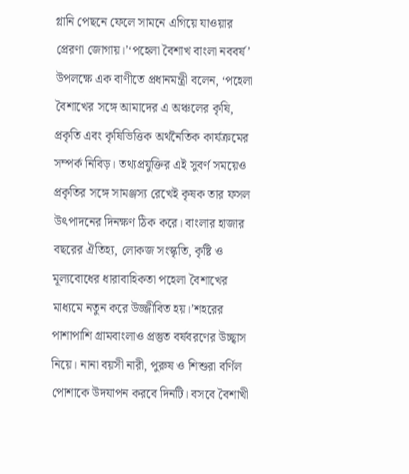গ্লানি পেছনে ফেলে সামনে এগিয়ে যাওয়ার প্রেরণা জোগায়।’‘পহেলা বৈশাখ বাংলা নববর্ষ’ উপলক্ষে এক বাণীতে প্রধানমন্ত্রী বলেন, ‘পহেলা বৈশাখের সঙ্গে আমাদের এ অঞ্চলের কৃষি, প্রকৃতি এবং কৃষিভিত্তিক অর্থনৈতিক কার্যক্রমের সম্পর্ক নিবিড়। তথ্যপ্রযুক্তির এই সুবর্ণ সময়েও প্রকৃতির সঙ্গে সামঞ্জস্য রেখেই কৃষক তার ফসল উৎপাদনের দিনক্ষণ ঠিক করে। বাংলার হাজার বছরের ঐতিহ্য, লোকজ সংস্কৃতি, কৃষ্টি ও মূল্যবোধের ধারাবাহিকতা পহেলা বৈশাখের মাধ্যমে নতুন করে উজ্জীবিত হয়।’শহরের পাশাপাশি গ্রামবাংলাও প্রস্তুত বর্ষবরণের উচ্ছ্বাস নিয়ে। নানা বয়সী নারী, পুরুষ ও শিশুরা বর্ণিল পোশাকে উদযাপন করবে দিনটি। বসবে বৈশাখী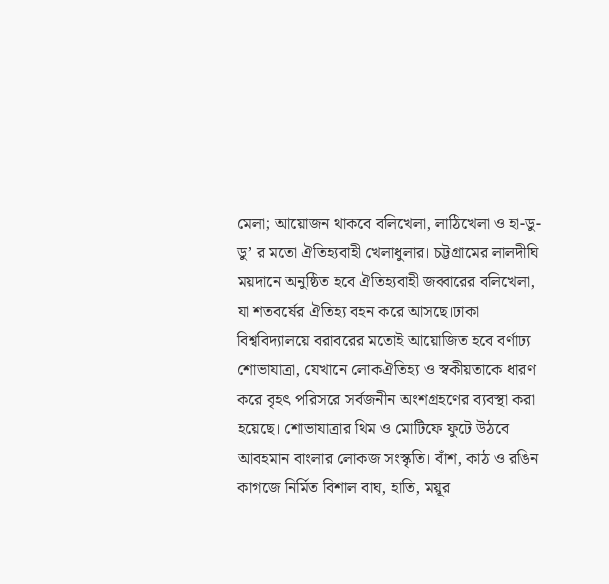মেলা; আয়োজন থাকবে বলিখেলা, লাঠিখেলা ও হা-ডু-ডু’ র মতো ঐতিহ্যবাহী খেলাধুলার। চট্টগ্রামের লালদীঘি ময়দানে অনুষ্ঠিত হবে ঐতিহ্যবাহী জব্বারের বলিখেলা, যা শতবর্ষের ঐতিহ্য বহন করে আসছে।ঢাকা বিশ্ববিদ্যালয়ে বরাবরের মতোই আয়োজিত হবে বর্ণাঢ্য শোভাযাত্রা, যেখানে লোকঐতিহ্য ও স্বকীয়তাকে ধারণ করে বৃহৎ পরিসরে সর্বজনীন অংশগ্রহণের ব্যবস্থা করা হয়েছে। শোভাযাত্রার থিম ও মোটিফে ফুটে উঠবে আবহমান বাংলার লোকজ সংস্কৃতি। বাঁশ, কাঠ ও রঙিন কাগজে নির্মিত বিশাল বাঘ, হাতি, ময়ূর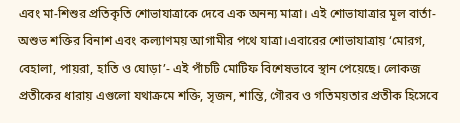এবং মা-শিশুর প্রতিকৃতি শোভাযাত্রাকে দেবে এক অনন্য মাত্রা। এই শোভাযাত্রার মূল বার্তা- অশুভ শক্তির বিনাশ এবং কল্যাণময় আগামীর পথে যাত্রা।এবারের শোভাযাত্রায় ‘মোরগ, বেহালা, পায়রা, হাতি ও ঘোড়া’- এই পাঁচটি মোটিফ বিশেষভাবে স্থান পেয়েছে। লোকজ প্রতীকের ধারায় এগুলো যথাক্রমে শক্তি, সৃজন, শান্তি, গৌরব ও গতিময়তার প্রতীক হিসেবে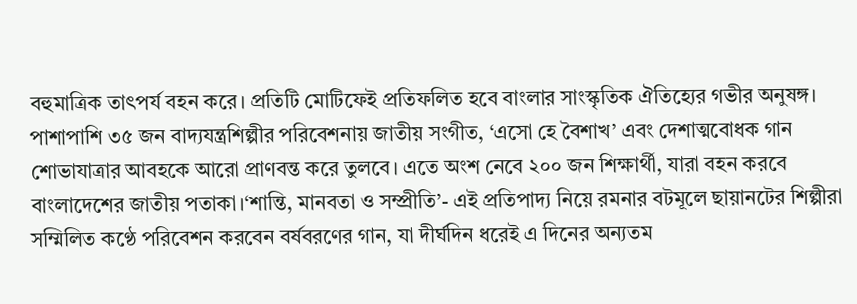বহুমাত্রিক তাৎপর্য বহন করে। প্রতিটি মোটিফেই প্রতিফলিত হবে বাংলার সাংস্কৃতিক ঐতিহ্যের গভীর অনুষঙ্গ। পাশাপাশি ৩৫ জন বাদ্যযন্ত্রশিল্পীর পরিবেশনায় জাতীয় সংগীত, ‘এসো হে বৈশাখ’ এবং দেশাত্মবোধক গান শোভাযাত্রার আবহকে আরো প্রাণবন্ত করে তুলবে। এতে অংশ নেবে ২০০ জন শিক্ষার্থী, যারা বহন করবে বাংলাদেশের জাতীয় পতাকা।‘শান্তি, মানবতা ও সম্প্রীতি’- এই প্রতিপাদ্য নিয়ে রমনার বটমূলে ছায়ানটের শিল্পীরা সম্মিলিত কণ্ঠে পরিবেশন করবেন বর্ষবরণের গান, যা দীর্ঘদিন ধরেই এ দিনের অন্যতম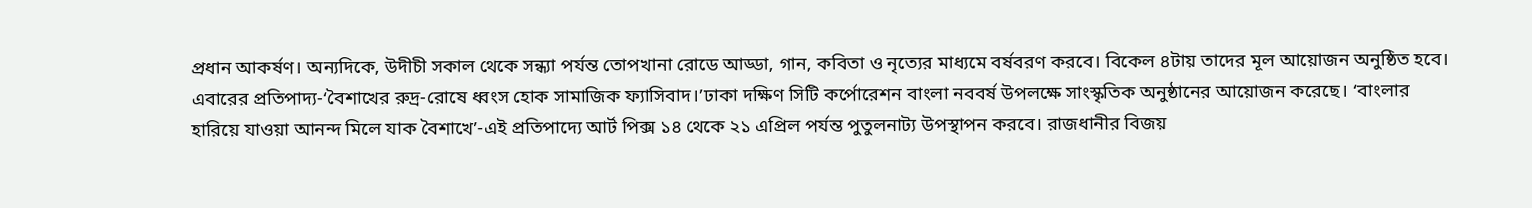প্রধান আকর্ষণ। অন্যদিকে, উদীচী সকাল থেকে সন্ধ্যা পর্যন্ত তোপখানা রোডে আড্ডা, গান, কবিতা ও নৃত্যের মাধ্যমে বর্ষবরণ করবে। বিকেল ৪টায় তাদের মূল আয়োজন অনুষ্ঠিত হবে। এবারের প্রতিপাদ্য-‘বৈশাখের রুদ্র-রোষে ধ্বংস হোক সামাজিক ফ্যাসিবাদ।’ঢাকা দক্ষিণ সিটি কর্পোরেশন বাংলা নববর্ষ উপলক্ষে সাংস্কৃতিক অনুষ্ঠানের আয়োজন করেছে। ‘বাংলার হারিয়ে যাওয়া আনন্দ মিলে যাক বৈশাখে’-এই প্রতিপাদ্যে আর্ট পিক্স ১৪ থেকে ২১ এপ্রিল পর্যন্ত পুতুলনাট্য উপস্থাপন করবে। রাজধানীর বিজয়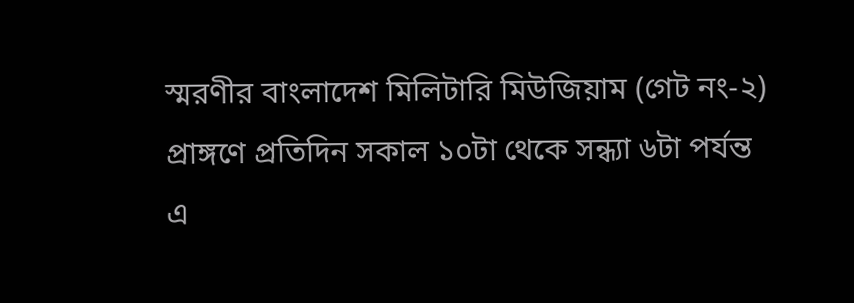স্মরণীর বাংলাদেশ মিলিটারি মিউজিয়াম (গেট নং-২) প্রাঙ্গণে প্রতিদিন সকাল ১০টা থেকে সন্ধ্যা ৬টা পর্যন্ত এ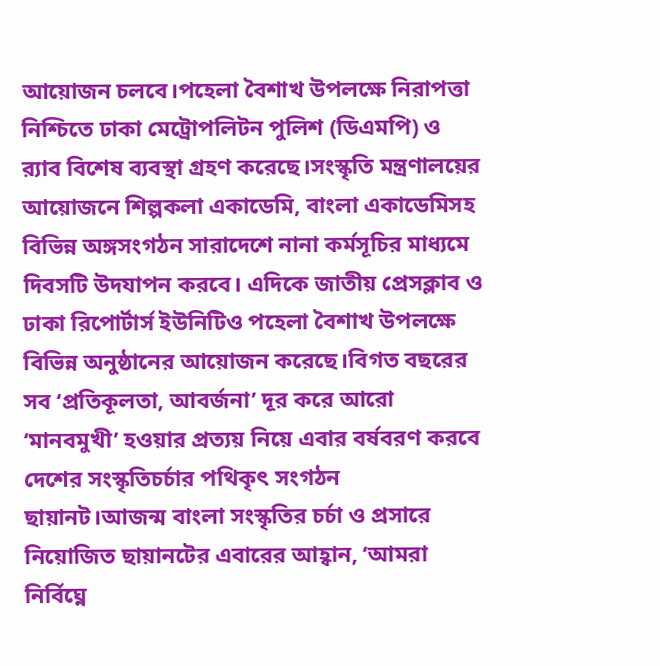আয়োজন চলবে।পহেলা বৈশাখ উপলক্ষে নিরাপত্তা নিশ্চিতে ঢাকা মেট্রোপলিটন পুলিশ (ডিএমপি) ও র‌্যাব বিশেষ ব্যবস্থা গ্রহণ করেছে।সংস্কৃতি মন্ত্রণালয়ের আয়োজনে শিল্পকলা একাডেমি, বাংলা একাডেমিসহ বিভিন্ন অঙ্গসংগঠন সারাদেশে নানা কর্মসূচির মাধ্যমে দিবসটি উদযাপন করবে। এদিকে জাতীয় প্রেসক্লাব ও ঢাকা রিপোর্টার্স ইউনিটিও পহেলা বৈশাখ উপলক্ষে বিভিন্ন অনুষ্ঠানের আয়োজন করেছে।বিগত বছরের সব ‘প্রতিকূলতা, আবর্জনা’ দূর করে আরো ‘মানবমুখী’ হওয়ার প্রত্যয় নিয়ে এবার বর্ষবরণ করবে দেশের সংস্কৃতিচর্চার পথিকৃৎ সংগঠন ছায়ানট।আজন্ম বাংলা সংস্কৃতির চর্চা ও প্রসারে নিয়োজিত ছায়ানটের এবারের আহ্বান, ‘আমরা নির্বিঘ্নে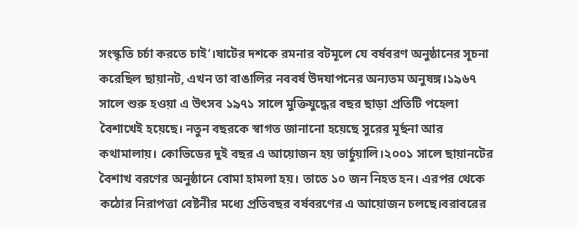সংস্কৃতি চর্চা করতে চাই’।ষাটের দশকে রমনার বটমূলে যে বর্ষবরণ অনুষ্ঠানের সূচনা করেছিল ছায়ানট, এখন তা বাঙালির নববর্ষ উদযাপনের অন্যতম অনুষঙ্গ।১৯৬৭ সালে শুরু হওয়া এ উৎসব ১৯৭১ সালে মুক্তিযুদ্ধের বছর ছাড়া প্রতিটি পহেলা বৈশাখেই হয়েছে। নতুন বছরকে স্বাগত জানানো হয়েছে সুরের মূর্ছনা আর কথামালায়। কোভিডের দুই বছর এ আয়োজন হয় ভার্চুয়ালি।২০০১ সালে ছায়ানটের বৈশাখ বরণের অনুষ্ঠানে বোমা হামলা হয়। তাতে ১০ জন নিহত হন। এরপর থেকে কঠোর নিরাপত্তা বেষ্টনীর মধ্যে প্রতিবছর বর্ষবরণের এ আয়োজন চলছে।বরাবরের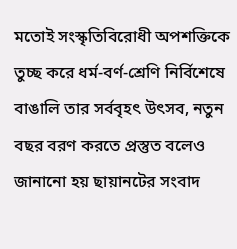মতোই সংস্কৃতিবিরোধী অপশক্তিকে তুচ্ছ করে ধর্ম-বর্ণ-শ্রেণি নির্বিশেষে বাঙালি তার সর্ববৃহৎ উৎসব, নতুন বছর বরণ করতে প্রস্তুত বলেও জানানো হয় ছায়ানটের সংবাদ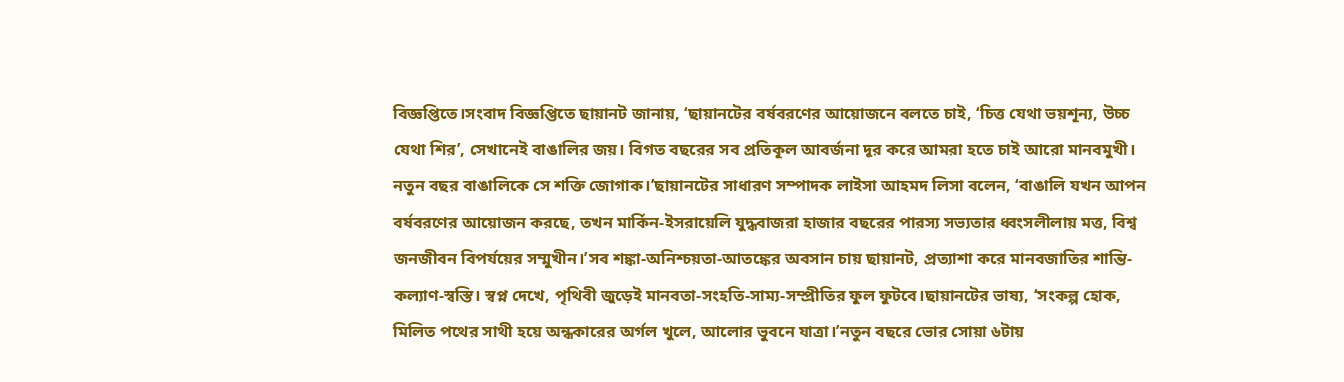বিজ্ঞপ্তিতে।সংবাদ বিজ্ঞপ্তিতে ছায়ানট জানায়, ‘ছায়ানটের বর্ষবরণের আয়োজনে বলতে চাই, ‘চিত্ত যেথা ভয়শূন্য, উচ্চ যেথা শির’, সেখানেই বাঙালির জয়। বিগত বছরের সব প্রতিকূল আবর্জনা দূর করে আমরা হতে চাই আরো মানবমুখী। নতুন বছর বাঙালিকে সে শক্তি জোগাক।’ছায়ানটের সাধারণ সম্পাদক লাইসা আহমদ লিসা বলেন, ‘বাঙালি যখন আপন বর্ষবরণের আয়োজন করছে, তখন মার্কিন-ইসরায়েলি যুদ্ধবাজরা হাজার বছরের পারস্য সভ্যতার ধ্বংসলীলায় মত্ত, বিশ্ব জনজীবন বিপর্যয়ের সম্মুখীন।’সব শঙ্কা-অনিশ্চয়তা-আতঙ্কের অবসান চায় ছায়ানট, প্রত্যাশা করে মানবজাতির শান্তি-কল্যাণ-স্বস্তি। স্বপ্ন দেখে, পৃথিবী জুড়েই মানবতা-সংহতি-সাম্য-সম্প্রীতির ফুল ফুটবে।ছায়ানটের ভাষ্য, ‘সংকল্প হোক, মিলিত পথের সাথী হয়ে অন্ধকারের অর্গল খুলে, আলোর ভুবনে যাত্রা।’নতুন বছরে ভোর সোয়া ৬টায়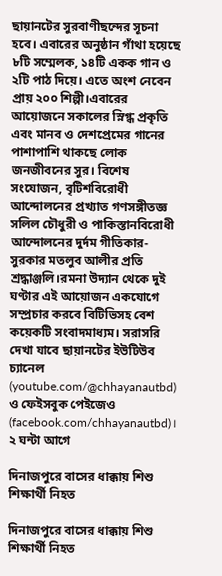ছায়ানটের সুরবাণীছন্দের সূচনা হবে। এবারের অনুষ্ঠান গাঁথা হয়েছে ৮টি সম্মেলক, ১৪টি একক গান ও ২টি পাঠ দিয়ে। এতে অংশ নেবেন প্রায় ২০০ শিল্পী।এবারের আয়োজনে সকালের স্নিগ্ধ প্রকৃতি এবং মানব ও দেশপ্রেমের গানের পাশাপাশি থাকছে লোক জনজীবনের সুর। বিশেষ সংযোজন, বৃটিশবিরোধী আন্দোলনের প্রখ্যাত গণসঙ্গীতজ্ঞ সলিল চৌধুরী ও পাকিস্তানবিরোধী আন্দোলনের দুর্দম গীতিকার-সুরকার মতলুব আলীর প্রতি শ্রদ্ধাঞ্জলি।রমনা উদ্যান থেকে দুই ঘণ্টার এই আয়োজন একযোগে সম্প্রচার করবে বিটিভিসহ বেশ কয়েকটি সংবাদমাধ্যম। সরাসরি দেখা যাবে ছায়ানটের ইউটিউব চ্যানেল (youtube.com/@chhayanautbd) ও ফেইসবুক পেইজেও (facebook.com/chhayanautbd)।
২ ঘন্টা আগে

দিনাজপুরে বাসের ধাক্কায় শিশু শিক্ষার্থী নিহত

দিনাজপুরে বাসের ধাক্কায় শিশু শিক্ষার্থী নিহত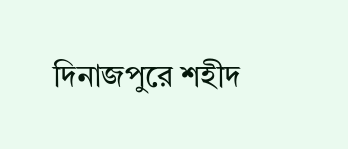দিনাজপুরে শহীদ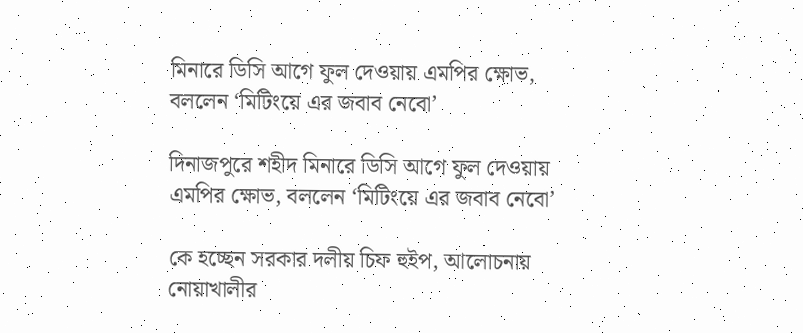মিনারে ডিসি আগে ফুল দেওয়ায় এমপির ক্ষোভ, বললেন ‘মিটিংয়ে এর জবাব নেবো’

দিনাজপুরে শহীদ মিনারে ডিসি আগে ফুল দেওয়ায় এমপির ক্ষোভ, বললেন ‘মিটিংয়ে এর জবাব নেবো’

কে হচ্ছেন সরকার দলীয় চিফ হুইপ, আলোচনায় নোয়াখালীর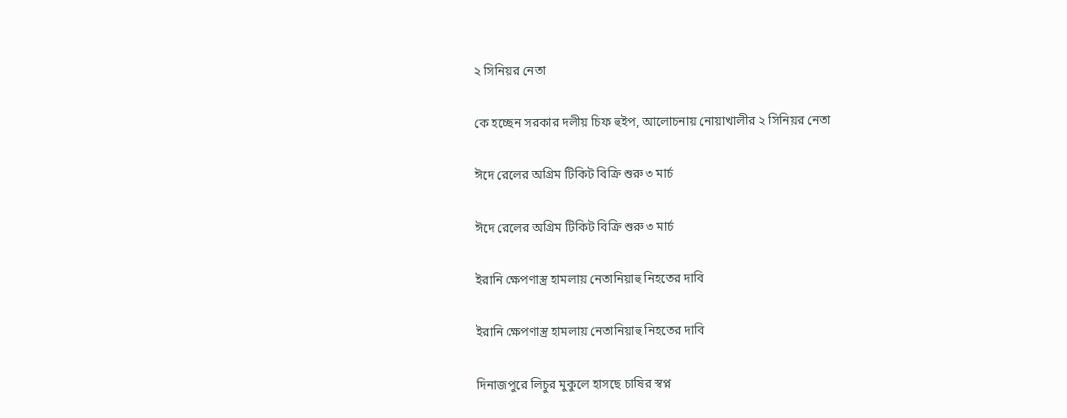২ সিনিয়র নেতা

কে হচ্ছেন সরকার দলীয় চিফ হুইপ, আলোচনায় নোয়াখালীর ২ সিনিয়র নেতা

ঈদে রেলের অগ্রিম টিকিট বিক্রি শুরু ৩ মার্চ

ঈদে রেলের অগ্রিম টিকিট বিক্রি শুরু ৩ মার্চ

ইরানি ক্ষেপণাস্ত্র হামলায় নেতানিয়াহু নিহতের দাবি

ইরানি ক্ষেপণাস্ত্র হামলায় নেতানিয়াহু নিহতের দাবি

দিনাজপুরে লিচুর মুকুলে হাসছে চাষির স্বপ্ন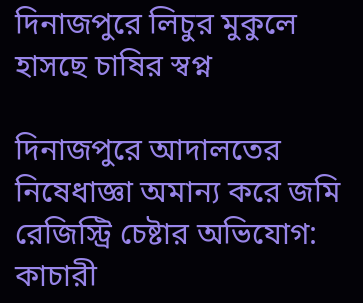দিনাজপুরে লিচুর মুকুলে হাসছে চাষির স্বপ্ন

দিনাজপুরে আদালতের নিষেধাজ্ঞা অমান্য করে জমি রেজিস্ট্রি চেষ্টার অভিযোগ: কাচারী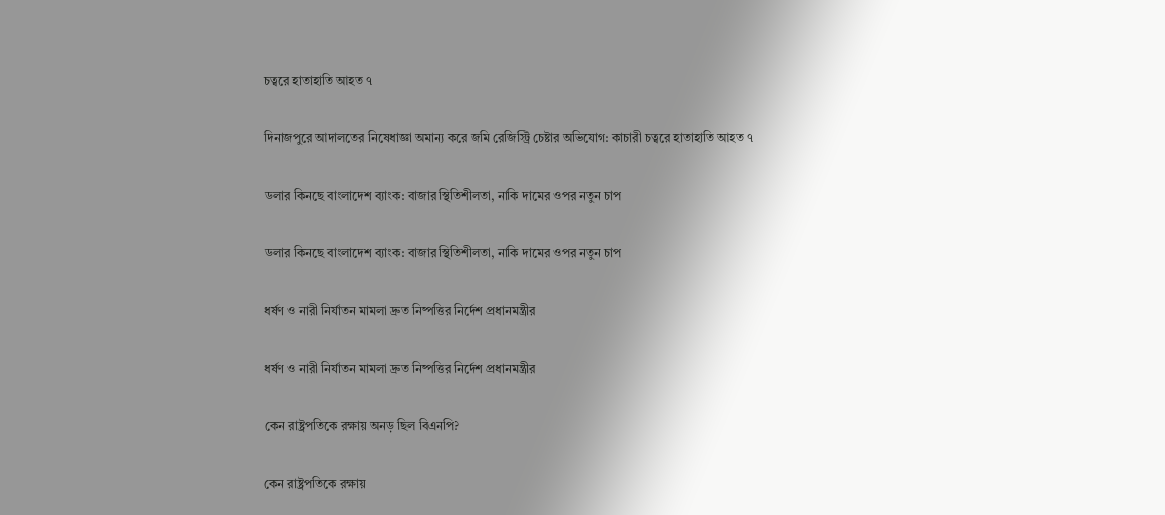চত্বরে হাতাহাতি আহত ৭

দিনাজপুরে আদালতের নিষেধাজ্ঞা অমান্য করে জমি রেজিস্ট্রি চেষ্টার অভিযোগ: কাচারী চত্বরে হাতাহাতি আহত ৭

ডলার কিনছে বাংলাদেশ ব্যাংক: বাজার স্থিতিশীলতা, নাকি দামের ওপর নতুন চাপ

ডলার কিনছে বাংলাদেশ ব্যাংক: বাজার স্থিতিশীলতা, নাকি দামের ওপর নতুন চাপ

ধর্ষণ ও নারী নির্যাতন মামলা দ্রুত নিষ্পত্তির নির্দেশ প্রধানমন্ত্রীর

ধর্ষণ ও নারী নির্যাতন মামলা দ্রুত নিষ্পত্তির নির্দেশ প্রধানমন্ত্রীর

কেন রাষ্ট্রপতিকে রক্ষায় অনড় ছিল বিএনপি?

কেন রাষ্ট্রপতিকে রক্ষায়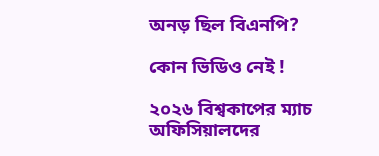অনড় ছিল বিএনপি?

কোন ভিডিও নেই !

২০২৬ বিশ্বকাপের ম্যাচ অফিসিয়ালদের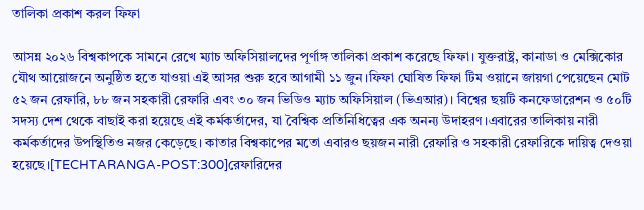তালিকা প্রকাশ করল ফিফা

আসন্ন ২০২৬ বিশ্বকাপকে সামনে রেখে ম্যাচ অফিসিয়ালদের পূর্ণাঙ্গ তালিকা প্রকাশ করেছে ফিফা। যুক্তরাষ্ট্র, কানাডা ও মেক্সিকোর যৌথ আয়োজনে অনুষ্ঠিত হতে যাওয়া এই আসর শুরু হবে আগামী ১১ জুন।ফিফা ঘোষিত ফিফা টিম ওয়ানে জায়গা পেয়েছেন মোট ৫২ জন রেফারি, ৮৮ জন সহকারী রেফারি এবং ৩০ জন ভিডিও ম্যাচ অফিসিয়াল (ভিএআর)। বিশ্বের ছয়টি কনফেডারেশন ও ৫০টি সদস্য দেশ থেকে বাছাই করা হয়েছে এই কর্মকর্তাদের, যা বৈশ্বিক প্রতিনিধিত্বের এক অনন্য উদাহরণ।এবারের তালিকায় নারী কর্মকর্তাদের উপস্থিতিও নজর কেড়েছে। কাতার বিশ্বকাপের মতো এবারও ছয়জন নারী রেফারি ও সহকারী রেফারিকে দায়িত্ব দেওয়া হয়েছে।[TECHTARANGA-POST:300]রেফারিদের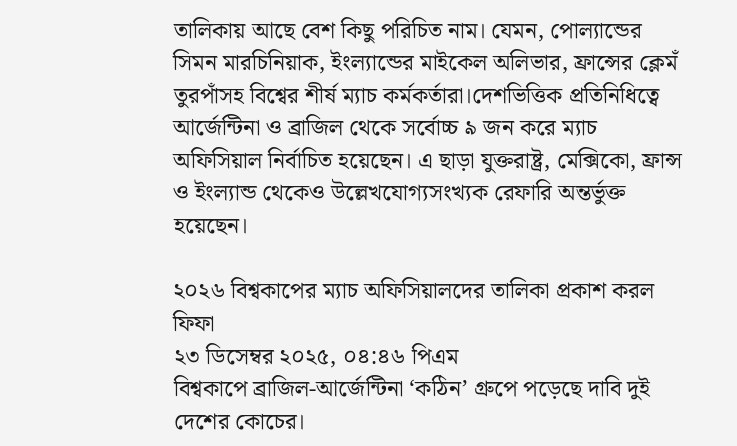তালিকায় আছে বেশ কিছু পরিচিত নাম। যেমন, পোল্যান্ডের সিমন মারচিনিয়াক, ইংল্যান্ডের মাইকেল অলিভার, ফ্রান্সের ক্লেমঁ তুরপাঁসহ বিশ্বের শীর্ষ ম্যাচ কর্মকর্তারা।দেশভিত্তিক প্রতিনিধিত্বে আর্জেন্টিনা ও ব্রাজিল থেকে সর্বোচ্চ ৯ জন করে ম্যাচ অফিসিয়াল নির্বাচিত হয়েছেন। এ ছাড়া যুক্তরাষ্ট্র, মেক্সিকো, ফ্রান্স ও ইংল্যান্ড থেকেও উল্লেখযোগ্যসংখ্যক রেফারি অন্তর্ভুক্ত হয়েছেন।

২০২৬ বিশ্বকাপের ম্যাচ অফিসিয়ালদের তালিকা প্রকাশ করল ফিফা
২৩ ডিসেম্বর ২০২৫, ০৪:৪৬ পিএম
বিশ্বকাপে ব্রাজিল-আর্জেন্টিনা ‘কঠিন’ গ্রুপে পড়েছে দাবি দুই দেশের কোচের।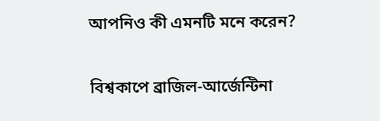আপনিও কী এমনটি মনে করেন?

বিশ্বকাপে ব্রাজিল-আর্জেন্টিনা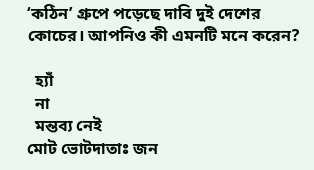‘কঠিন’ গ্রুপে পড়েছে দাবি দুই দেশের কোচের। আপনিও কী এমনটি মনে করেন?

  হ্যাঁ
  না
  মন্তব্য নেই
মোট ভোটদাতাঃ জন